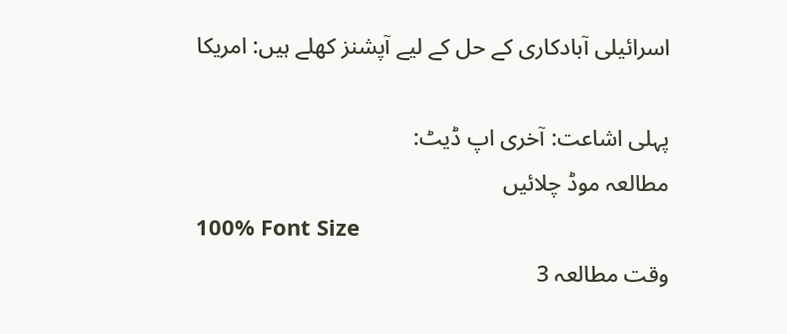اسرائیلی آبادکاری کے حل کے لیے آپشنز کھلے ہیں: امریکا

پہلی اشاعت: آخری اپ ڈیٹ:
مطالعہ موڈ چلائیں
100% Font Size
وقت مطالعہ 3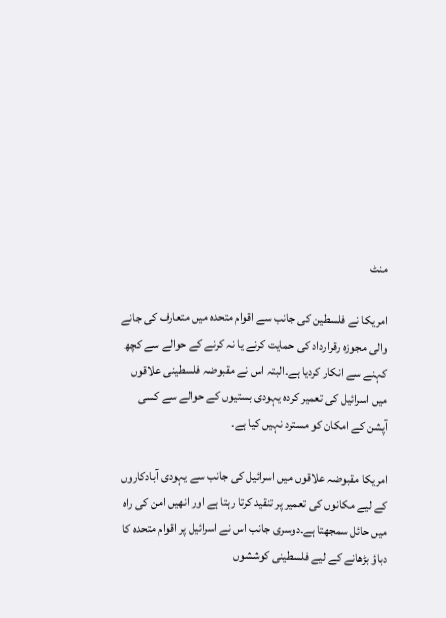منٹ

امریکا نے فلسطین کی جانب سے اقوام متحدہ میں متعارف کی جانے والی مجوزہ رقرارداد کی حمایت کرنے یا نہ کرنے کے حوالے سے کچھ کہنے سے انکار کردیا ہے۔البتہ اس نے مقبوضہ فلسطینی علاقوں میں اسرائیل کی تعمیر کردہ یہودی بستیوں کے حوالے سے کسی آپشن کے امکان کو مسترد نہیں کیا ہے۔

امریکا مقبوضہ علاقوں میں اسرائیل کی جانب سے یہودی آبادکاروں کے لیے مکانوں کی تعمیر پر تنقید کرتا رہتا ہے اور انھیں امن کی راہ میں حائل سمجھتا ہے۔دوسری جانب اس نے اسرائیل پر اقوام متحدہ کا دباؤ بڑھانے کے لیے فلسطینی کوششوں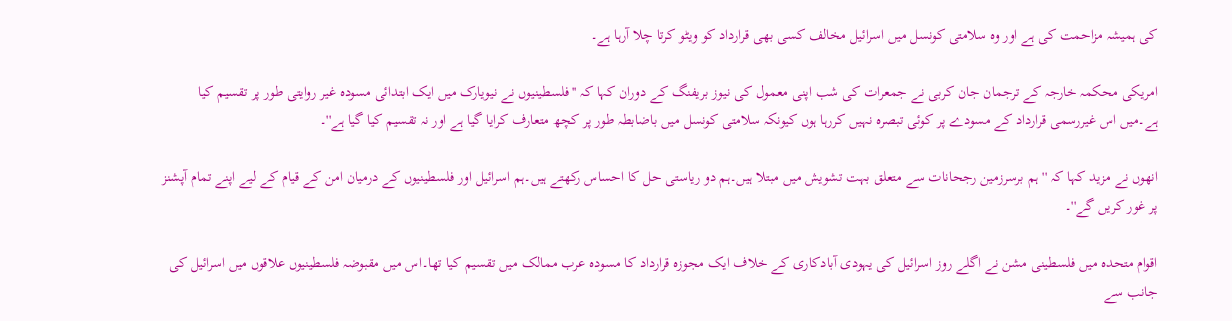کی ہمیشہ مزاحمت کی ہے اور وہ سلامتی کونسل میں اسرائیل مخالف کسی بھی قرارداد کو ویٹو کرتا چلا آرہا ہے۔

امریکی محکمہ خارجہ کے ترجمان جان کربی نے جمعرات کی شب اپنی معمول کی نیوز بریفنگ کے دوران کہا کہ ''فلسطینیوں نے نیویارک میں ایک ابتدائی مسودہ غیر روایتی طور پر تقسیم کیا ہے۔میں اس غیررسمی قرارداد کے مسودے پر کوئی تبصرہ نہیں کررہا ہوں کیونکہ سلامتی کونسل میں باضابطہ طور پر کچھ متعارف کرایا گیا ہے اور نہ تقسیم کیا گیا ہے''۔

انھوں نے مزید کہا کہ ''ہم برسرزمین رجحانات سے متعلق بہت تشویش میں مبتلا ہیں۔ہم دو ریاستی حل کا احساس رکھتے ہیں۔ہم اسرائیل اور فلسطینیوں کے درمیان امن کے قیام کے لیے اپنے تمام آپشنز پر غور کریں گے''۔

اقوام متحدہ میں فلسطینی مشن نے اگلے روز اسرائیل کی یہودی آبادکاری کے خلاف ایک مجوزہ قرارداد کا مسودہ عرب ممالک میں تقسیم کیا تھا۔اس میں مقبوضہ فلسطینیوں علاقوں میں اسرائیل کی جانب سے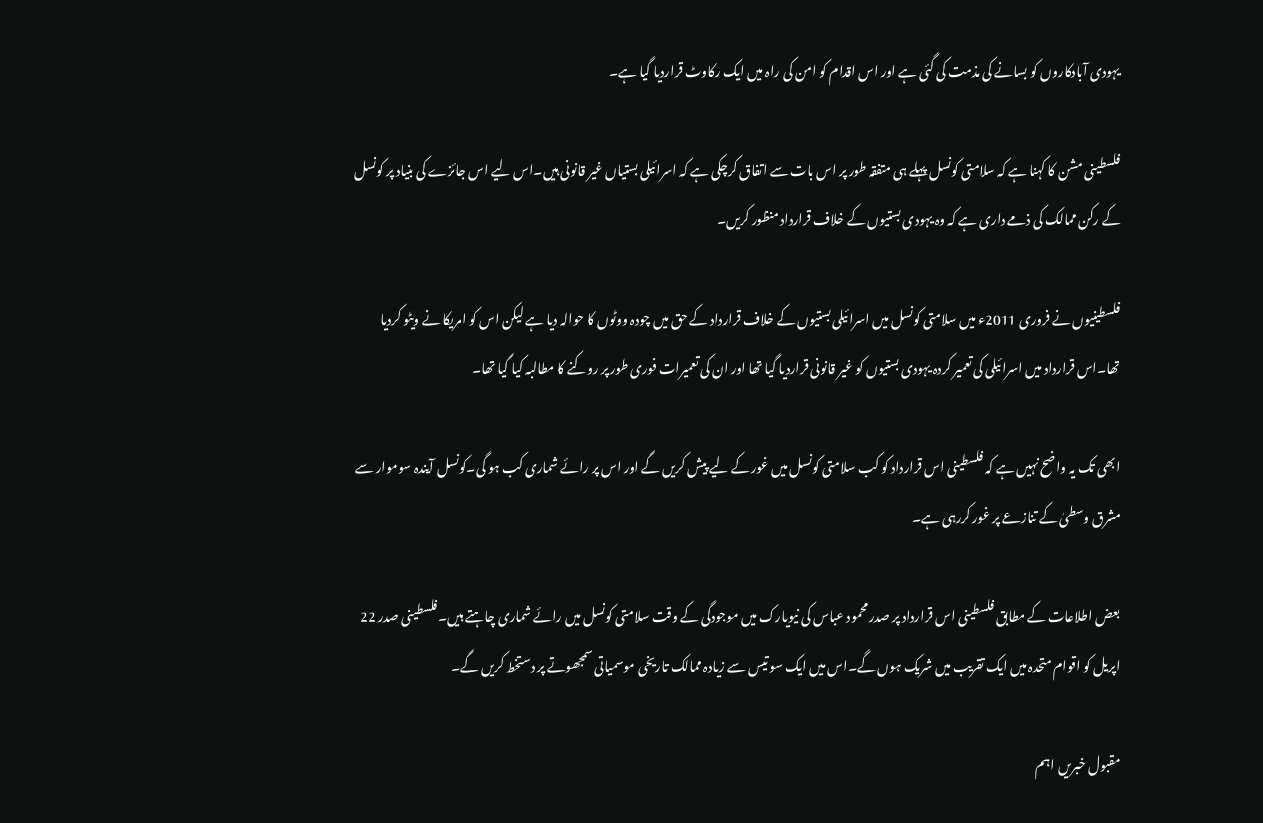یہودی آبادکاروں کو بسانے کی مذمت کی گئی ہے اور اس اقدام کو امن کی راہ میں ایک رکاوٹ قراردیا گیا ہے۔

فلسطینی مشن کا کہنا ہے کہ سلامتی کونسل پہلے ہی متفقہ طور پر اس بات سے اتفاق کرچکی ہے کہ اسرائیلی بستیاں غیر قانونی ہیں۔اس لیے اس جائزے کی بنیاد پر کونسل کے رکن ممالک کی ذمے داری ہے کہ وہ یہودی بستیوں کے خلاف قرارداد منظور کریں۔

فلسطینیوں نے فروری 2011ء میں سلامتی کونسل میں اسرائیلی بستیوں کے خلاف قرارداد کے حق میں چودہ ووٹوں کا حوالہ دیا ہے لیکن اس کو امریکا نے ویٹو کردیا تھا۔اس قرارداد میں اسرائیلی کی تعمیر کردہ یہودی بستیوں کو غیر قانونی قراردیا گیا تھا اور ان کی تعمیرات فوری طور پر روکنے کا مطالبہ کیا گیا تھا۔

ابھی تک یہ واضح نہیں ہے کہ فلسطینی اس قرارداد کو کب سلامتی کونسل میں غور کے لیے پیش کریں گے اور اس پر رائے شماری کب ہو گی۔کونسل آیندہ سوموار سے مشرق وسطیٰ کے تنازعے پر غور کررہی ہے۔

بعض اطلاعات کے مطابق فلسطینی اس قرارداد پر صدر محمود عباس کی نیویارک میں موجودگی کے وقت سلامتی کونسل میں رائے شماری چاہتے ہیں۔فلسطینی صدر 22 اپریل کو اقوام متحدہ میں ایک تقریب میں شریک ہوں گے۔اس میں ایک سو تیس سے زیادہ ممالک تاریخی موسمیاتی سمجھوتے پر دستخط کریں گے۔

مقبول خبریں اہم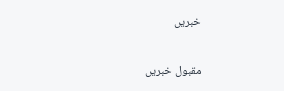خبریں

مقبول خبریں